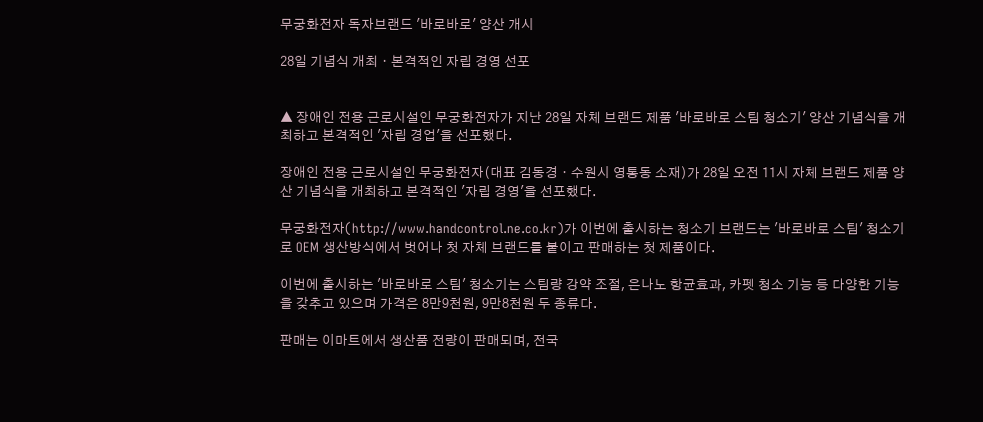무궁화전자 독자브랜드 '바로바로' 양산 개시

28일 기념식 개최ㆍ본격적인 자립 경영 선포


▲ 장애인 전용 근로시설인 무궁화전자가 지난 28일 자체 브랜드 제품 '바로바로 스팀 청소기' 양산 기념식을 개최하고 본격적인 '자립 경업'을 선포했다.

장애인 전용 근로시설인 무궁화전자(대표 김동경ㆍ수원시 영통동 소재)가 28일 오전 11시 자체 브랜드 제품 양산 기념식을 개최하고 본격적인 '자립 경영'을 선포했다.

무궁화전자(http://www.handcontrol.ne.co.kr)가 이번에 출시하는 청소기 브랜드는 '바로바로 스팀' 청소기로 OEM 생산방식에서 벗어나 첫 자체 브랜드를 붙이고 판매하는 첫 제품이다.

이번에 출시하는 '바로바로 스팀' 청소기는 스팀량 강약 조절, 은나노 항균효과, 카펫 청소 기능 등 다양한 기능을 갖추고 있으며 가격은 8만9천원, 9만8천원 두 종류다.

판매는 이마트에서 생산품 전량이 판매되며, 전국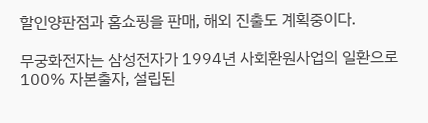할인양판점과 홈쇼핑을 판매, 해외 진출도 계획중이다.

무궁화전자는 삼성전자가 1994년 사회환원사업의 일환으로 100% 자본출자, 설립된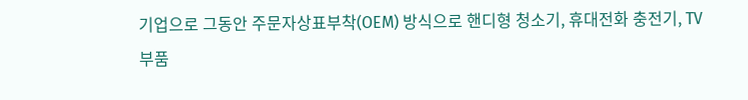기업으로 그동안 주문자상표부착(OEM) 방식으로 핸디형 청소기, 휴대전화 충전기, TV부품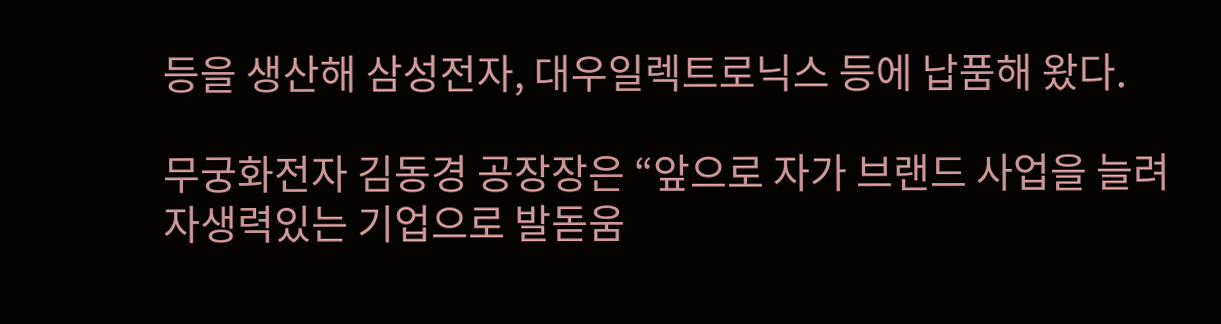등을 생산해 삼성전자, 대우일렉트로닉스 등에 납품해 왔다.

무궁화전자 김동경 공장장은 “앞으로 자가 브랜드 사업을 늘려 자생력있는 기업으로 발돋움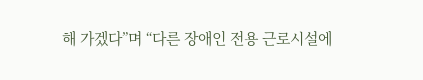해 가겠다”며 “다른 장애인 전용 근로시설에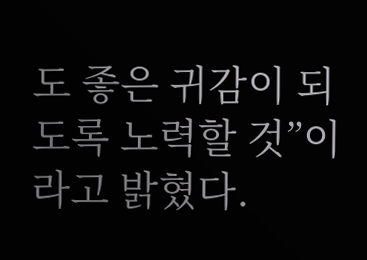도 좋은 귀감이 되도록 노력할 것”이라고 밝혔다.